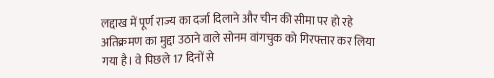लद्दाख में पूर्ण राज्य का दर्जा दिलाने और चीन की सीमा पर हो रहे अतिक्रमण का मुद्दा उठाने वाले सोनम वांगचुक को गिरफ्तार कर लिया गया है। वे पिछले 17 दिनों से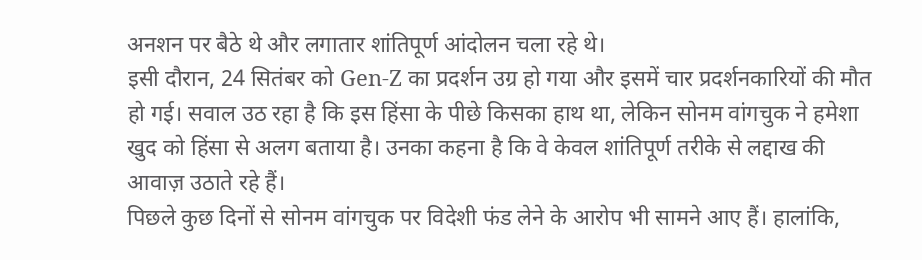अनशन पर बैठे थे और लगातार शांतिपूर्ण आंदोलन चला रहे थे।
इसी दौरान, 24 सितंबर को Gen-Z का प्रदर्शन उग्र हो गया और इसमें चार प्रदर्शनकारियों की मौत हो गई। सवाल उठ रहा है कि इस हिंसा के पीछे किसका हाथ था, लेकिन सोनम वांगचुक ने हमेशा खुद को हिंसा से अलग बताया है। उनका कहना है कि वे केवल शांतिपूर्ण तरीके से लद्दाख की आवाज़ उठाते रहे हैं।
पिछले कुछ दिनों से सोनम वांगचुक पर विदेशी फंड लेने के आरोप भी सामने आए हैं। हालांकि,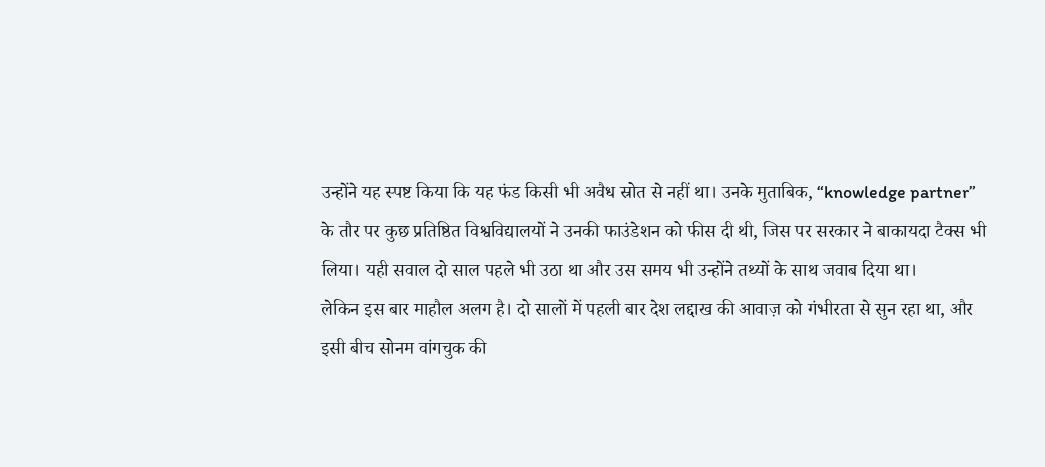उन्होंने यह स्पष्ट किया कि यह फंड किसी भी अवैध स्रोत से नहीं था। उनके मुताबिक, “knowledge partner” के तौर पर कुछ प्रतिष्ठित विश्वविद्यालयों ने उनकी फाउंडेशन को फीस दी थी, जिस पर सरकार ने बाकायदा टैक्स भी लिया। यही सवाल दो साल पहले भी उठा था और उस समय भी उन्होंने तथ्यों के साथ जवाब दिया था।
लेकिन इस बार माहौल अलग है। दो सालों में पहली बार देश लद्दाख की आवाज़ को गंभीरता से सुन रहा था, और इसी बीच सोनम वांगचुक की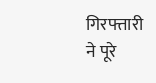गिरफ्तारी ने पूरे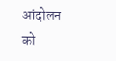आंदोलन को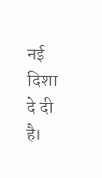नई दिशा दे दी है।